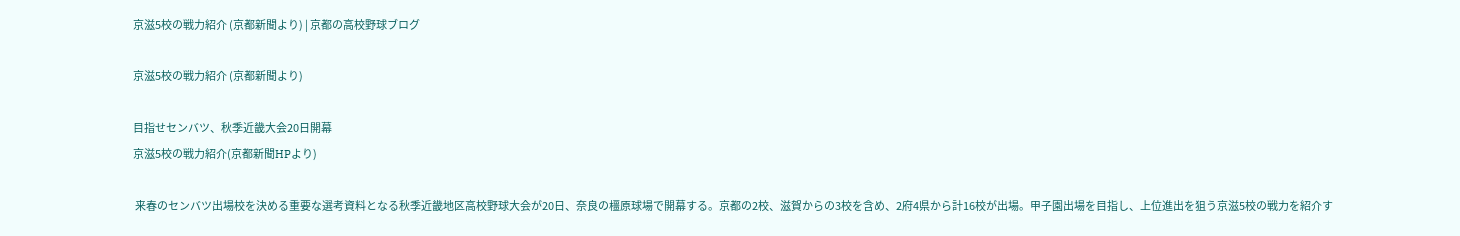京滋5校の戦力紹介 (京都新聞より) | 京都の高校野球ブログ

京滋5校の戦力紹介 (京都新聞より)

目指せセンバツ、秋季近畿大会20日開幕
京滋5校の戦力紹介(京都新聞HPより)

 来春のセンバツ出場校を決める重要な選考資料となる秋季近畿地区高校野球大会が20日、奈良の橿原球場で開幕する。京都の2校、滋賀からの3校を含め、2府4県から計16校が出場。甲子園出場を目指し、上位進出を狙う京滋5校の戦力を紹介す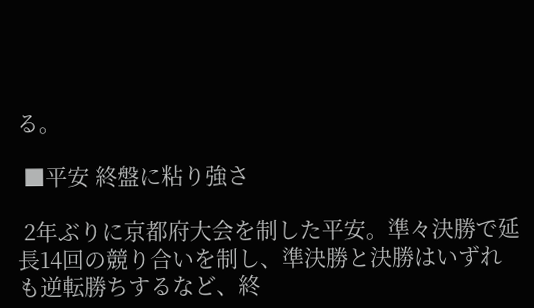る。

 ■平安 終盤に粘り強さ

 2年ぶりに京都府大会を制した平安。準々決勝で延長14回の競り合いを制し、準決勝と決勝はいずれも逆転勝ちするなど、終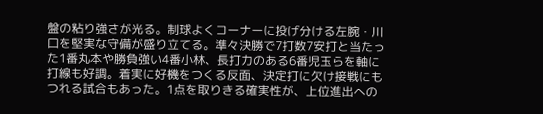盤の粘り強さが光る。制球よくコーナーに投げ分ける左腕・川口を堅実な守備が盛り立てる。準々決勝で7打数7安打と当たった1番丸本や勝負強い4番小林、長打力のある6番児玉らを軸に打線も好調。着実に好機をつくる反面、決定打に欠け接戦にもつれる試合もあった。1点を取りきる確実性が、上位進出への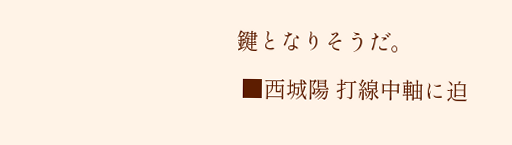鍵となりそうだ。

 ■西城陽 打線中軸に迫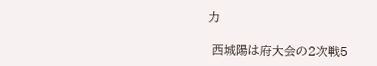力

 西城陽は府大会の2次戦5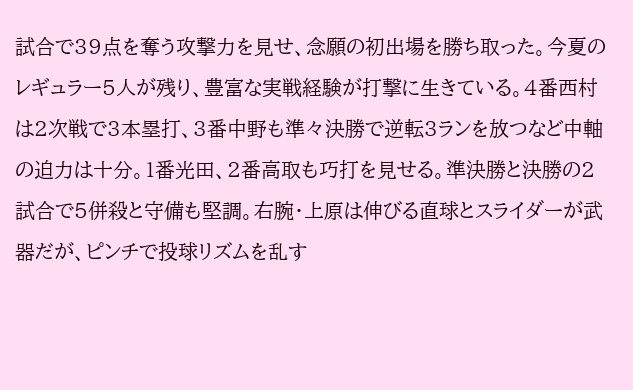試合で39点を奪う攻撃力を見せ、念願の初出場を勝ち取った。今夏のレギュラー5人が残り、豊富な実戦経験が打撃に生きている。4番西村は2次戦で3本塁打、3番中野も準々決勝で逆転3ランを放つなど中軸の迫力は十分。1番光田、2番高取も巧打を見せる。準決勝と決勝の2試合で5併殺と守備も堅調。右腕・上原は伸びる直球とスライダーが武器だが、ピンチで投球リズムを乱す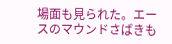場面も見られた。エースのマウンドさばきも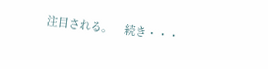注目される。    続き・・・